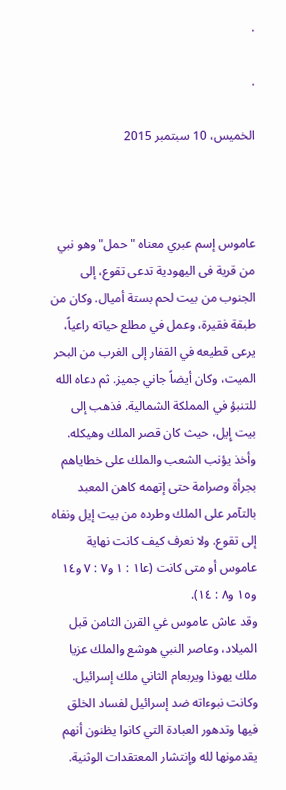.

.

الخميس، 10 سبتمبر 2015



عاموس إسم عبري معناه "حمل" وهو نبي من قرية فى اليهودية تدعى تقوع، إلى الجنوب من بيت لحم بستة أميال. وكان من طبقة فقيرة، وعمل في مطلع حياته راعياً، يرعى قطيعه في القفار إلى الغرب من البحر الميت، وكان أيضاً جاني جميز. ثم دعاه الله للتنبؤ في المملكة الشمالية. فذهب إلى بيت إِيل، حيث كان قصر الملك وهيكله. وأخذ يؤنب الشعب والملك على خطاياهم بجرأة وصرامة حتى إتهمه كاهن المعبد بالتآمر على الملك وطرده من بيت إيل ونفاه إلى تقوع. ولا نعرف كيف كانت نهاية عاموس أو متى كانت (عا١ : ١ و٧ : ٧ و١٤ و١٥ و٨ : ١٤).
وقد عاش عاموس غي القرن الثامن قبل الميلاد، وعاصر النبي هوشع والملك عزيا ملك يهوذا ويربعام الثاني ملك إسرائيل. وكانت نبوءاته ضد إسرائيل لفساد الخلق فيها وتدهور العبادة التي كانوا يظنون أنهم يقدمونها لله وإنتشار المعتقدات الوثنية.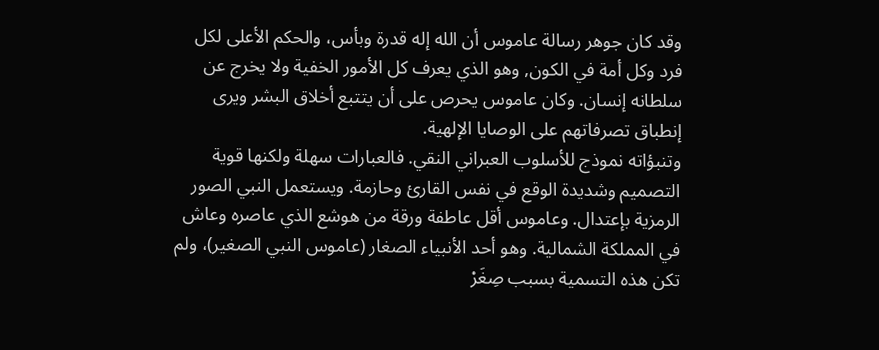وقد كان جوهر رسالة عاموس أن الله إله قدرة وبأس، والحكم الأعلى لكل فرد وكل أمة في الكون, وهو الذي يعرف كل الأمور الخفية ولا يخرج عن سلطانه إنسان. وكان عاموس يحرص على أن يتتبع أخلاق البشر ويرى إنطباق تصرفاتهم على الوصايا الإلهية.
وتنبؤاته نموذج للأسلوب العبراني النقي. فالعبارات سهلة ولكنها قوية التصميم وشديدة الوقع في نفس القارئ وحازمة. ويستعمل النبي الصور الرمزية بإعتدال. وعاموس أقل عاطفة ورقة من هوشع الذي عاصره وعاش في المملكة الشمالية. وهو أحد الأنبياء الصغار (عاموس النبي الصغير)، ولم تكن هذه التسمية بسبب صِغَرْ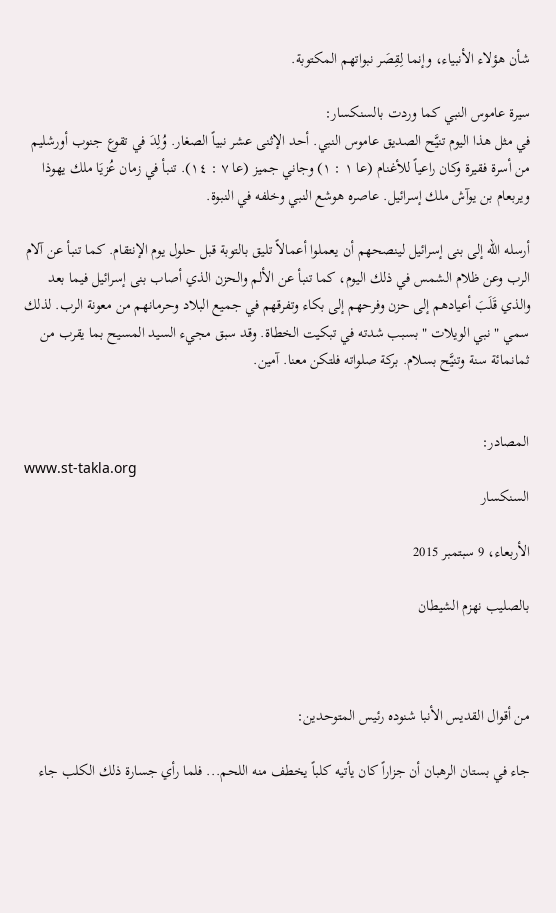شأن هؤلاء الأنبياء، وإنما لِقِصَر نبواتهم المكتوبة.

سيرة عاموس النبي كما وردت بالسنكسار:
في مثل هذا اليوم تنيَّح الصديق عاموس النبي. أحد الإثنى عشر نبياً الصغار. وُلِدَ في تقوع جنوب أورشليم من أسرة فقيرة وكان راعياً للأغنام (عا ١ : ١) وجاني جميز (عا ٧ : ١٤). تنبأ في زمان عُزيَا ملك يهوذا ويربعام بن يوآش ملك إسرائيل. عاصره هوشع النبي وخلفه في النبوة.

أرسله الله إلى بنى إسرائيل لينصحهم أن يعملوا أعمالاً تليق بالتوبة قبل حلول يوم الإنتقام. كما تنبأ عن آلام الرب وعن ظلام الشمس في ذلك اليوم، كما تنبأ عن الألم والحزن الذي أصاب بنى إسرائيل فيما بعد والذي قَلَبَ أعيادهم إلى حزن وفرحهم إلى بكاء وتفرقهم في جميع البلاد وحرمانهم من معونة الرب. لذلك سمي " نبي الويلات " بسبب شدته في تبكيت الخطاة. وقد سبق مجيء السيد المسيح بما يقرب من ثمانمائة سنة وتنيَّح بسلام. بركة صلواته فلتكن معنا. آمين.


المصادر:
www.st-takla.org
السنكسار

الأربعاء، 9 سبتمبر 2015

بالصليب نهزم الشيطان



من أقوال القديس الأنبا شنوده رئيس المتوحدين:

جاء في بستان الرهبان أن جزاراً كان يأتيه كلباً يخطف منه اللحم... فلما رأي جسارة ذلك الكلب جاء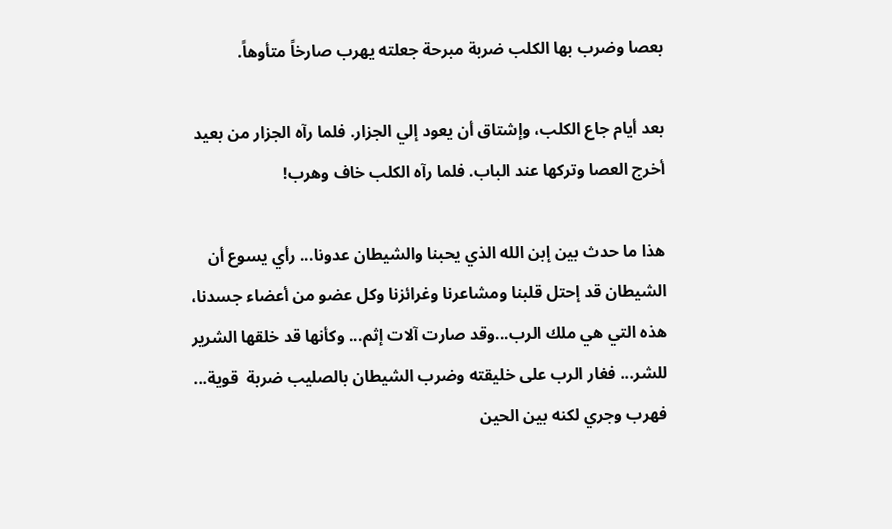بعصا وضرب بها الكلب ضربة مبرحة جعلته يهرب صارخاً متأوهاً.

بعد أيام جاع الكلب، وإشتاق أن يعود إلي الجزار. فلما رآه الجزار من بعيد أخرج العصا وتركها عند الباب. فلما رآه الكلب خاف وهرب!

هذا ما حدث بين إبن الله الذي يحبنا والشيطان عدونا... رأي يسوع أن الشيطان قد إحتل قلبنا ومشاعرنا وغرائزنا وكل عضو من أعضاء جسدنا، هذه التي هي ملك الرب...وقد صارت آلات إثم... وكأنها قد خلقها الشرير للشر... فغار الرب على خليقته وضرب الشيطان بالصليب ضربة  قوية... فهرب وجري لكنه بين الحين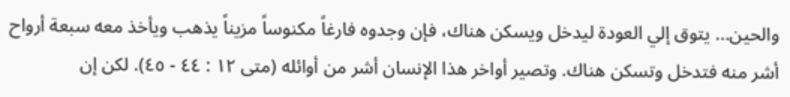والحين... يتوق إلي العودة ليدخل ويسكن هناك، فإن وجدوه فارغاً مكنوساً مزيناً يذهب ويأخذ معه سبعة أرواح أشر منه فتدخل وتسكن هناك. وتصير أواخر هذا الإنسان أشر من أوائله (متى ١٢ : ٤٤ - ٤٥). لكن إن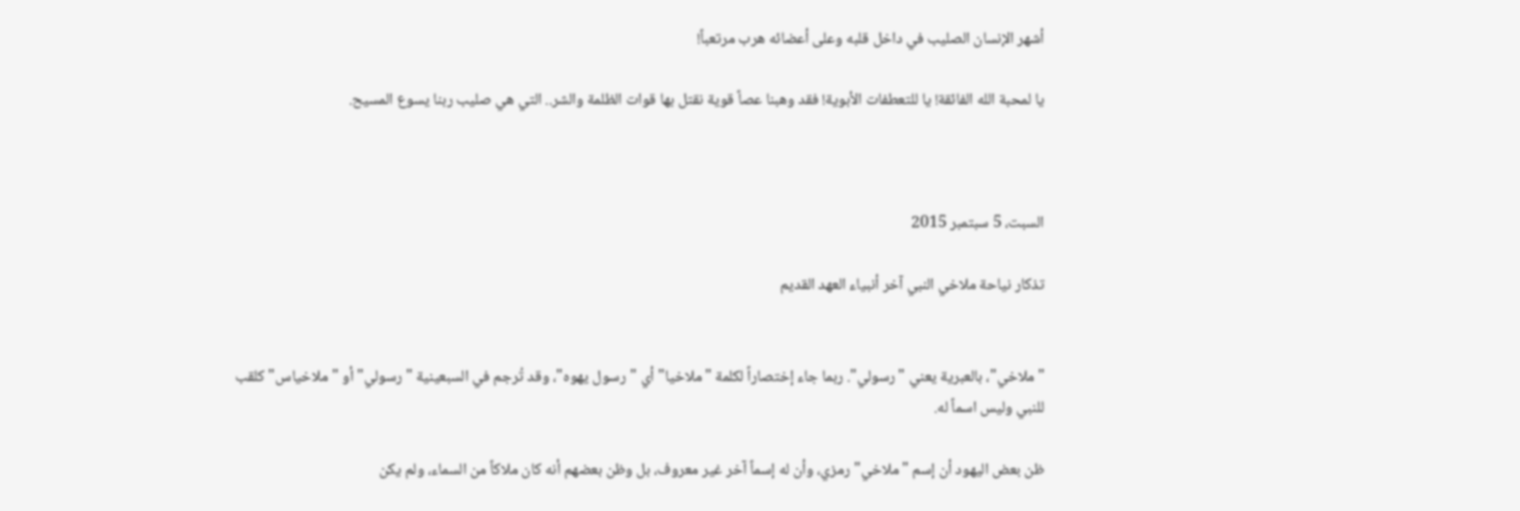أشهر الإنسان الصليب في داخل قلبه وعلى أعضائه هرب مرتعباً!

يا لمحبة الله الفائقة! يا للتعطفات الأبوية! فقد وهبنا عصاً قوية نقتل بها قوات الظلمة والشر.. التي هي صليب ربنا يسوع المسيح.



السبت، 5 سبتمبر 2015

تذكار نياحة ملاخي النبي آخر أنبياء العهد القديم


"ملاخي"، بالعبرية يعني "رسولي". ربما جاء إختصاراً لكلمة "ملاخيا" أي "رسول يهوه"، وقد تُرجم في السبعينية "رسولي" أو "ملاخياس" كلقب للنبي وليس اسماً له.

ظن بعض اليهود أن إسم "ملاخي" رمزي، وأن له إسماً آخر غير معروف، بل وظن بعضهم أنه كان ملاكاً من السماء، ولم يكن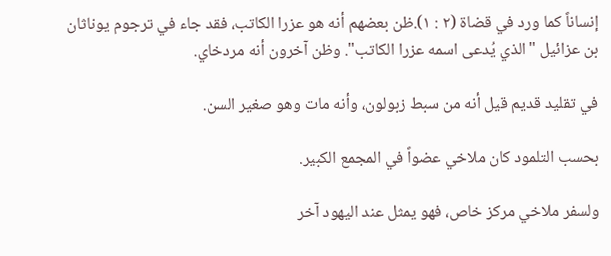إنساناً كما ورد في قضاة (٢ : ١).ظن بعضهم أنه هو عزرا الكاتب، فقد جاء في ترجوم يوناثان بن عزائيل "الذي يُدعى اسمه عزرا الكاتب". وظن آخرون أنه مردخاي.

في تقليد قديم قيل أنه من سبط زبولون، وأنه مات وهو صغير السن.

بحسب التلمود كان ملاخي عضواً في المجمع الكبير.

ولسفر ملاخي مركز خاص، فهو يمثل عند اليهود آخر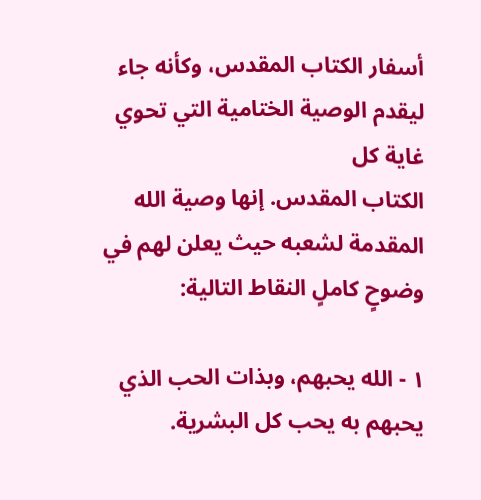أسفار الكتاب المقدس، وكأنه جاء ليقدم الوصية الختامية التي تحوي غاية كل
الكتاب المقدس. إنها وصية الله المقدمة لشعبه حيث يعلن لهم في وضوحٍ كاملٍ النقاط التالية:

١ - الله يحبهم، وبذات الحب الذي يحبهم به يحب كل البشرية.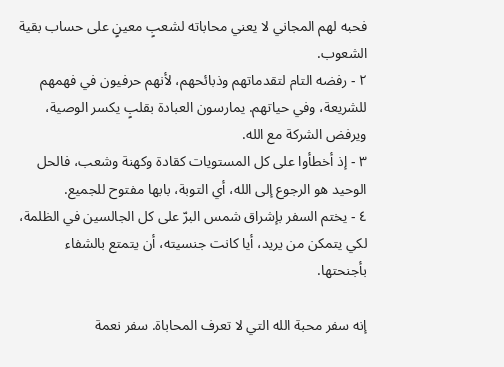فحبه لهم المجاني لا يعني محاباته لشعبٍ معينٍ على حساب بقية الشعوب.
٢ - رفضه التام لتقدماتهم وذبائحهم، لأنهم حرفيون في فهمهم للشريعة، وفي حياتهم. يمارسون العبادة بقلبٍ يكسر الوصية، ويرفض الشركة مع الله.
٣ - إذ أخطأوا على كل المستويات كقادة وكهنة وشعب، فالحل الوحيد هو الرجوع إلى الله، أي التوبة، بابها مفتوح للجميع.
٤ - يختم السفر بإشراق شمس البرّ على كل الجالسين في الظلمة، لكي يتمكن من يريد، أيا كانت جنسيته، أن يتمتع بالشفاء بأجنحتها.

إنه سفر محبة الله التي لا تعرف المحاباة. سفر نعمة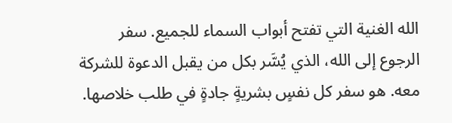الله الغنية التي تفتح أبواب السماء للجميع. سفر الرجوع إلى الله، الذي يُسَّر بكل من يقبل الدعوة للشركة معه. هو سفر كل نفسٍ بشريةٍ جادةٍ في طلب خلاصها.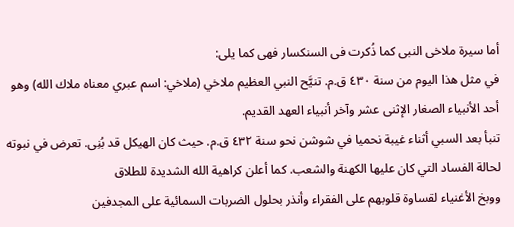أما سيرة ملاخى النبى كما ذُكرت فى السنكسار فهى كما يلى:
في مثل هذا اليوم من سنة ٤٣٠ ق.م. تنيَّح النبي العظيم ملاخي (ملاخي: اسم عبري معناه ملاك الله) وهو أحد الأنبياء الصغار الإثنى عشر وآخر أنبياء العهد القديم.
تنبأ بعد السبي أثناء غيبة نحميا في شوشن نحو سنة ٤٣٢ ق.م. حيث كان الهيكل قد بُنِى. تعرض في نبوته لحالة الفساد التي كان عليها الكهنة والشعب. كما أعلن كراهية الله الشديدة للطلاق
ووبخ الأغنياء لقساوة قلوبهم على الفقراء وأنذر بحلول الضربات السمائية على المجدفين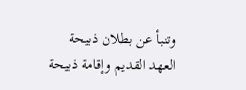وتنبأ عن بطلان ذبيحة العهد القديم وإقامة ذبيحة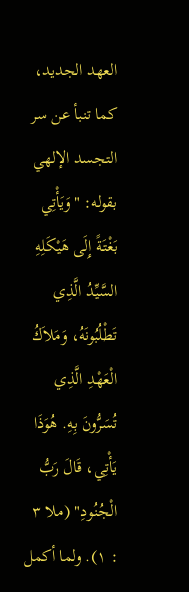العهد الجديد، كما تنبأ عن سر التجسد الإلهي بقوله: "وَيَأْتِي بَغْتَةً إِلَى هَيْكَلِهِ السَّيِّدُ الَّذِي تَطْلُبُونَهُ، وَمَلاَكُ الْعَهْدِ الَّذِي تُسَرُّونَ بِهِ. هُوَذَا يَأْتِي، قَالَ رَبُّ الْجُنُودِ" (ملا ٣ : ١). ولما أكمل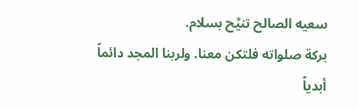سعيه الصالح تنيَّح بسلام.
بركة صلواته فلتكن معنا. ولربنا المجد دائماً أبدياً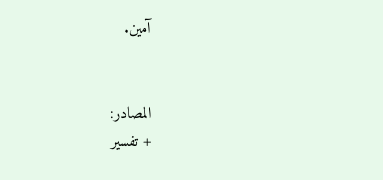آمين.


المصادر:
+ تفسير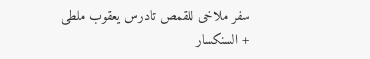سفر ملاخى للقمص تادرس يعقوب ملطى
+ السنكسار